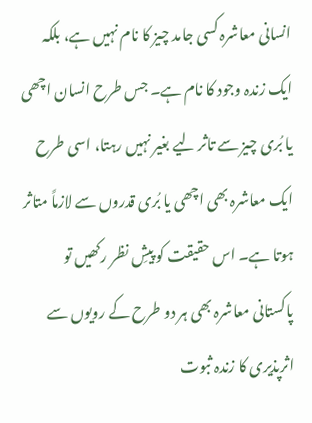انسانی معاشرہ کسی جامد چیز کا نام نہیں ہے، بلکہ ایک زندہ وجود کا نام ہے۔ جس طرح انسان اچھی یا بُری چیز سے تاثر لیے بغیر نہیں رہتا، اسی طرح ایک معاشرہ بھی اچھی یا بُری قدروں سے لازماً متاثر ہوتا ہے۔ اس حقیقت کو پیشِ نظر رکھیں تو پاکستانی معاشرہ بھی ہر دو طرح کے رویوں سے اثرپذیری کا زندہ ثبوت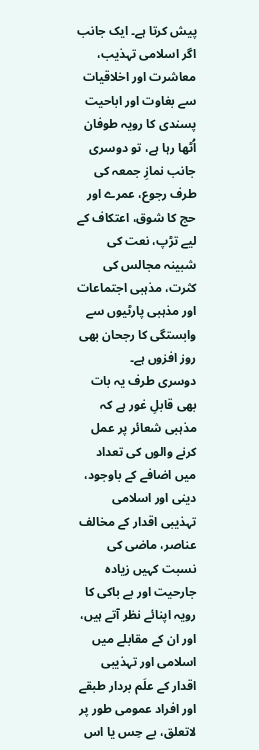پیش کرتا ہے۔ ایک جانب اگر اسلامی تہذیب، معاشرت اور اخلاقیات سے بغاوت اور اباحیت پسندی کا رویہ طوفان اُٹھا رہا ہے، تو دوسری جانب نمازِ جمعہ کی طرف رجوع، عمرے اور حج کا شوق، اعتکاف کے لیے تڑپ، نعت کی شبینہ مجالس کی کثرت، مذہبی اجتماعات اور مذہبی پارٹیوں سے وابستگی کا رجحان بھی روز افزوں ہے۔
دوسری طرف یہ بات بھی قابلِ غور ہے کہ مذہبی شعائر پر عمل کرنے والوں کی تعداد میں اضافے کے باوجود، دینی اور اسلامی تہذیبی اقدار کے مخالف عناصر، ماضی کی نسبت کہیں زیادہ جارحیت اور بے باکی کا رویہ اپنائے نظر آتے ہیں، اور ان کے مقابلے میں اسلامی اور تہذیبی اقدار کے علَم بردار طبقے اور افراد عمومی طور پر لاتعلق، بے حِس یا اس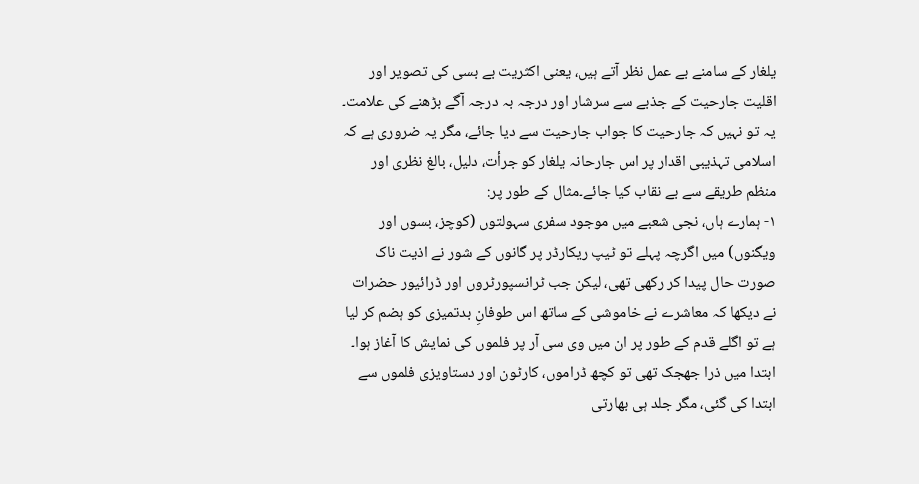یلغار کے سامنے بے عمل نظر آتے ہیں، یعنی اکثریت بے بسی کی تصویر اور اقلیت جارحیت کے جذبے سے سرشار اور درجہ بہ درجہ آگے بڑھنے کی علامت۔ یہ تو نہیں کہ جارحیت کا جواب جارحیت سے دیا جائے، مگر یہ ضروری ہے کہ اسلامی تہذیبی اقدار پر اس جارحانہ یلغار کو جرأت، دلیل، بالغ نظری اور منظم طریقے سے بے نقاب کیا جائے۔مثال کے طور پر:
۱- ہمارے ہاں، نجی شعبے میں موجود سفری سہولتوں (کوچز، بسوں اور ویگنوں) میں اگرچہ پہلے تو ٹیپ ریکارڈر پر گانوں کے شور نے اذیت ناک صورت حال پیدا کر رکھی تھی، لیکن جب ٹرانسپورٹروں اور ڈرائیور حضرات نے دیکھا کہ معاشرے نے خاموشی کے ساتھ اس طوفانِ بدتمیزی کو ہضم کر لیا ہے تو اگلے قدم کے طور پر ان میں وی سی آر پر فلموں کی نمایش کا آغاز ہوا۔ ابتدا میں ذرا جھجک تھی تو کچھ ڈراموں، کارٹون اور دستاویزی فلموں سے ابتدا کی گئی، مگر جلد ہی بھارتی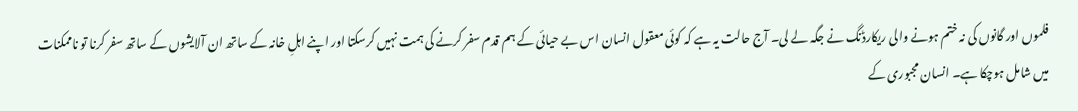فلموں اور گانوں کی نہ ختم ہونے والی ریکارڈنگ نے جگہ لے لی۔ آج حالت یہ ہے کہ کوئی معقول انسان اس بے حیائی کے ہم قدم سفر کرنے کی ہمت نہیں کرسکتا اور اپنے اہلِ خانہ کے ساتھ ان آلایشوں کے ساتھ سفر کرنا تو ناممکنات میں شامل ہوچکا ہے۔ انسان مجبوری کے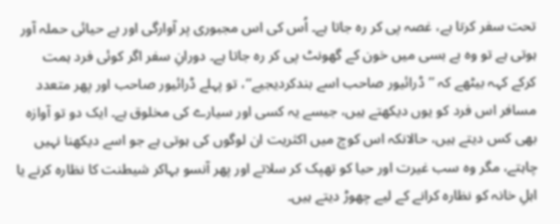تحت سفر کرتا ہے، غصہ پی کر رہ جاتا ہے۔ اُس کی اس مجبوری پر آوارگی اور بے حیائی حملہ آور ہوتی ہے تو وہ بے بسی میں خون کے گھونٹ پی کر رہ جاتا ہے۔ دورانِ سفر اگر کوئی فرد ہمت کرکے کہہ بیٹھے کہ ’’ڈرائیور صاحب اسے بندکردیجیے‘‘، تو پہلے ڈرائیور صاحب اور پھر متعدد مسافر اس فرد کو یوں دیکھتے ہیں، جیسے یہ کسی اور سیارے کی مخلوق ہے۔ ایک دو تو آوازہ بھی کس دیتے ہیں، حالانکہ اس کوچ میں اکثریت ان لوگوں کی ہوتی ہے جو اسے دیکھنا نہیں چاہتے، مگر وہ سب غیرت اور حیا کو تھپک کر سلاتے اور پھر آنسو بہاکر شیطنت کا نظارہ کرنے یا اہلِ خانہ کو نظارہ کرانے کے لیے چھوڑ دیتے ہیں۔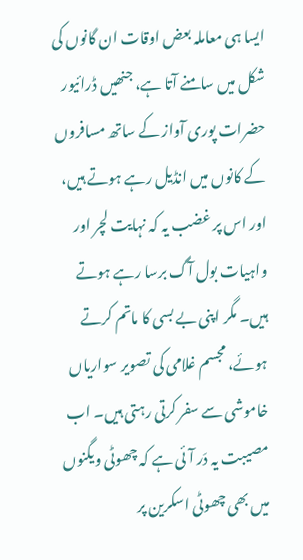ایسا ہی معاملہ بعض اوقات ان گانوں کی شکل میں سامنے آتا ہے، جنھیں ڈرائیور حضرات پوری آواز کے ساتھ مسافروں کے کانوں میں انڈیل رہے ہوتے ہیں، اور اس پر غضب یہ کہ نہایت لچر اور واہیات بول آگ برسا رہے ہوتے ہیں۔ مگر اپنی بے بسی کا ماتم کرتے ہوئے، مجسم غلامی کی تصویر سواریاں خاموشی سے سفر کرتی رہتی ہیں۔ اب مصیبت یہ دَر آئی ہے کہ چھوٹی ویگنوں میں بھی چھوٹی اسکرین پر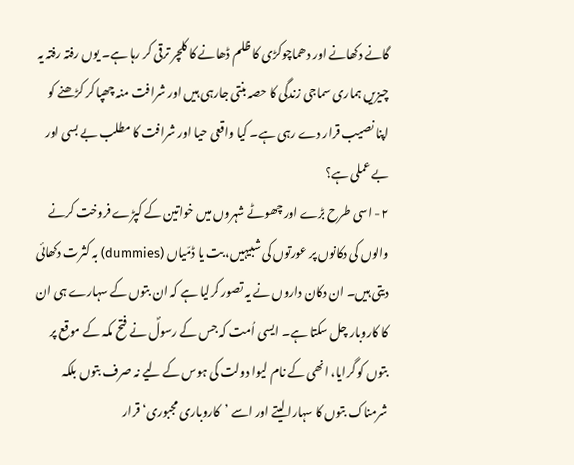گانے دکھانے اور دھماچوکڑی کا ظلم ڈھانے کا کلچر ترقی کر رہا ہے۔ یوں رفتہ رفتہ یہ چیزیں ہماری سماجی زندگی کا حصہ بنتی جارہی ہیں اور شرافت منہ چھپا کر کڑھنے کو اپنا نصیب قرار دے رہی ہے۔ کیا واقعی حیا اور شرافت کا مطلب بے بسی اور بے عملی ہے؟
۲- اسی طرح بڑے اور چھوٹے شہروں میں خواتین کے کپڑے فروخت کرنے والوں کی دکانوں پر عورتوں کی شبیہیں، بت یا ڈمّیاں (dummies) بہ کثرت دکھائی دیتی ہیں۔ ان دکان داروں نے یہ تصور کرلیا ہے کہ ان بتوں کے سہارے ہی ان کا کاروبار چل سکتا ہے۔ ایسی اُمت کہ جس کے رسولؐ نے فتح مکہ کے موقع پر بتوں کو گرایا، انھی کے نام لیوا دولت کی ہوس کے لیے نہ صرف بتوں بلکہ شرمناک بتوں کا سہارا لیتے اور اسے ’کاروباری مجبوری‘ قرار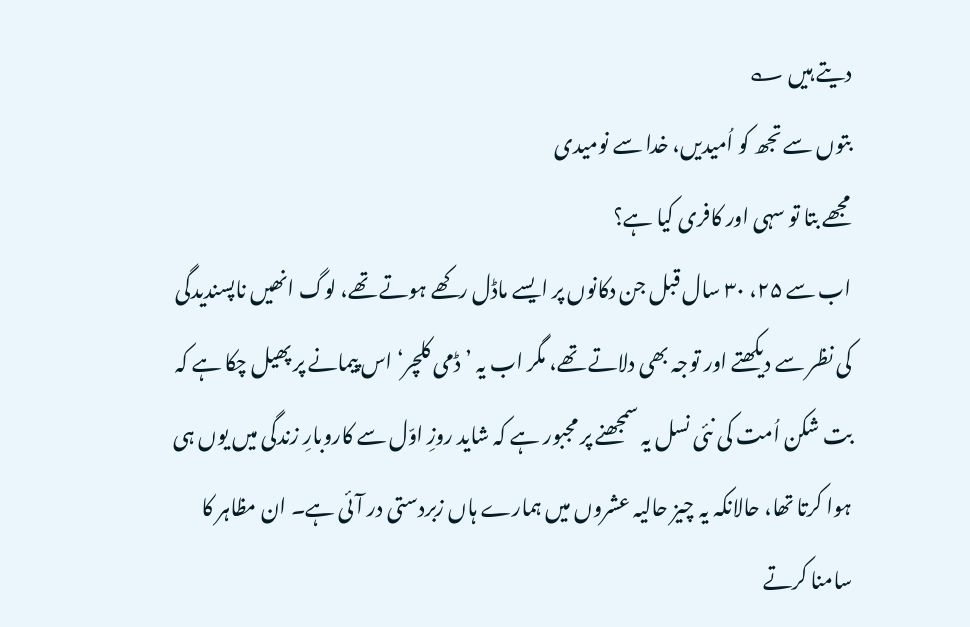دیتے ہیں ؎
بتوں سے تجھ کو اُمیدیں، خدا سے نومیدی
مجھے بتا تو سہی اور کافری کیا ہے؟
اب سے ۲۵، ۳۰ سال قبل جن دکانوں پر ایسے ماڈل رکھے ہوتے تھے، لوگ انھیں ناپسندیدگی کی نظر سے دیکھتے اور توجہ بھی دلاتے تھے، مگر اب یہ ’ڈمی کلچر‘ اس پیمانے پر پھیل چکا ہے کہ بت شکن اُمت کی نئی نسل یہ سمجھنے پر مجبور ہے کہ شاید روزِ اوّل سے کاروبارِ زندگی میں یوں ہی ہوا کرتا تھا، حالانکہ یہ چیز حالیہ عشروں میں ہمارے ہاں زبردستی در آئی ہے۔ ان مظاہر کا سامنا کرتے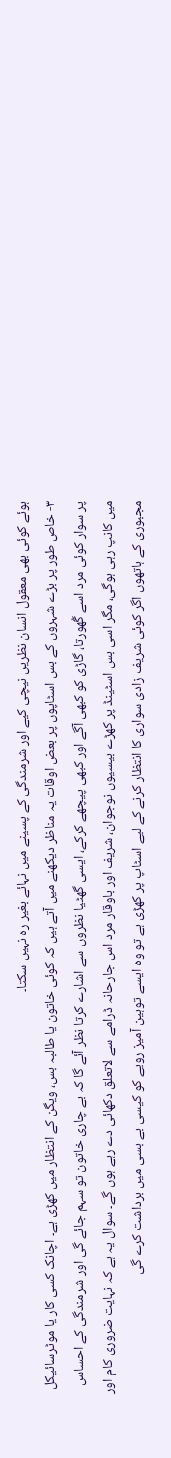ہوئے کوئی بھی معقول انسان نظریں نیچی کیے اور شرمندگی کے پسینے میں نہائے بغیر رہ نہیں سکتا۔
۳- خاص طور پر بڑے شہروں کے بس اسٹاپوں پر بعض اوقات یہ مناظر دیکھنے میں آتے ہیں کہ کوئی خاتون یا طالبہ بس، ویگن کے انتظار میں کھڑی ہے۔ اچانک کسی کار یا موٹرسائیکل پر سوار کوئی مرد اسے گُھورتا، گاڑی کو کبھی آگے اور کبھی پیچھے کرکے، ایسی گھٹیا نظروں سے اشارے کرتا نظر آئے گا کہ بے چاری خاتون تو سہم جائے گی اور شرمندگی کے احساس میں کانپ رہی ہوگی، مگر اسی بس اسٹینڈ پر کھڑے بیسیوں نوجوان، شریف اور باوقار مرد اس جارحانہ ڈرامے سے لاتعلق دکھائی دے رہے ہوں گے۔ سوال یہ ہے کہ نہایت ضروری کام اور مجبوری کے ہاتھوں اگر کوئی شریف زادی سواری کا انتظار کرنے کے لیے اسٹاپ پر کھڑی ہے تو وہ ایسے توہین آمیز رویے کو کیسی بے بسی میں برداشت کرے گی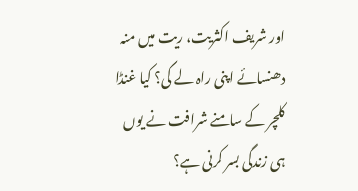اور شریف اکثریت، ریت میں منہ دھنسائے اپنی راہ لے گی؟ کیا غنڈا کلچر کے سامنے شرافت نے یوں ہی زندگی بسر کرنی ہے؟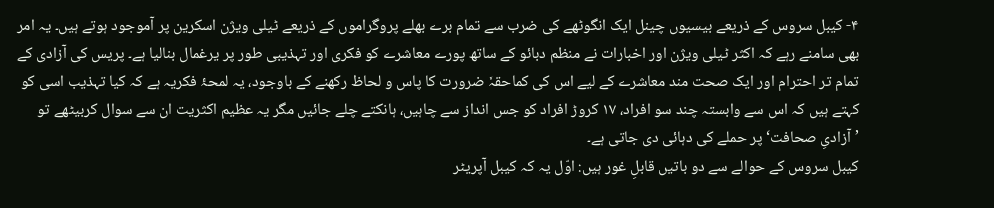۴- کیبل سروس کے ذریعے بیسیوں چینل ایک انگوٹھے کی ضرب سے تمام برے بھلے پروگراموں کے ذریعے ٹیلی ویژن اسکرین پر آموجود ہوتے ہیں۔ یہ امر بھی سامنے رہے کہ اکثر ٹیلی ویژن اور اخبارات نے منظم دبائو کے ساتھ پورے معاشرے کو فکری اور تہذیبی طور پر یرغمال بنالیا ہے۔ پریس کی آزادی کے تمام تر احترام اور ایک صحت مند معاشرے کے لیے اس کی کماحقہٗ ضرورت کا پاس و لحاظ رکھنے کے باوجود، یہ لمحۂ فکریہ ہے کہ کیا تہذیب اسی کو کہتے ہیں کہ اس سے وابستہ چند سو افراد، ۱۷ کروڑ افراد کو جس انداز سے چاہیں، ہانکتے چلے جائیں مگر یہ عظیم اکثریت ان سے سوال کربیٹھے تو ’آزادیِ صحافت‘ پر حملے کی دہائی دی جاتی ہے۔
کیبل سروس کے حوالے سے دو باتیں قابلِ غور ہیں: اوّل یہ کہ کیبل آپریٹر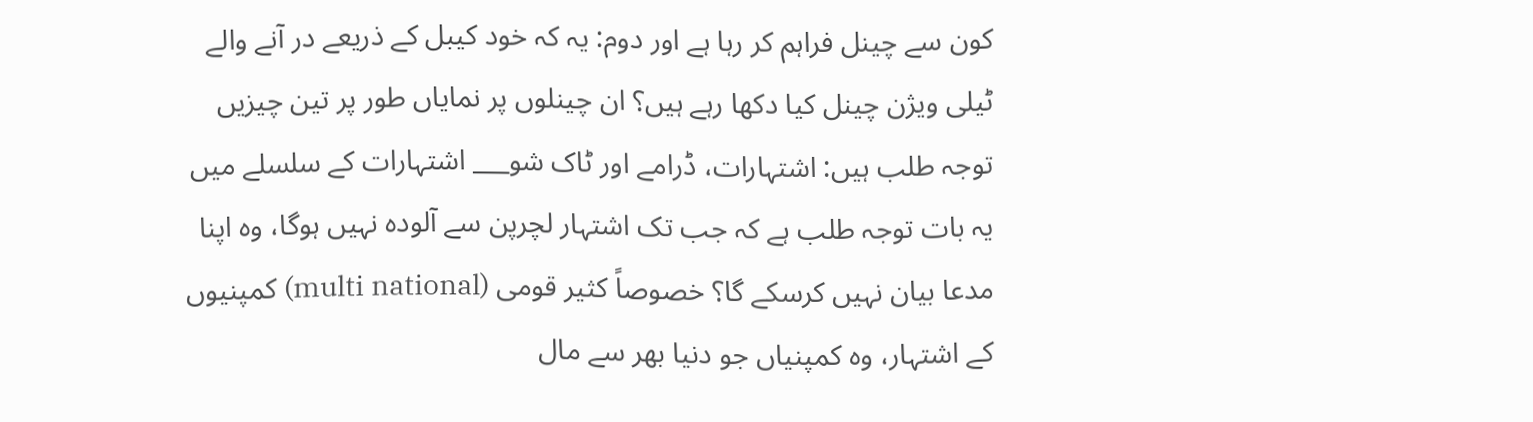کون سے چینل فراہم کر رہا ہے اور دوم: یہ کہ خود کیبل کے ذریعے در آنے والے ٹیلی ویژن چینل کیا دکھا رہے ہیں؟ ان چینلوں پر نمایاں طور پر تین چیزیں توجہ طلب ہیں: اشتہارات، ڈرامے اور ٹاک شو___ اشتہارات کے سلسلے میں یہ بات توجہ طلب ہے کہ جب تک اشتہار لچرپن سے آلودہ نہیں ہوگا، وہ اپنا مدعا بیان نہیں کرسکے گا؟ خصوصاً کثیر قومی (multi national) کمپنیوں کے اشتہار، وہ کمپنیاں جو دنیا بھر سے مال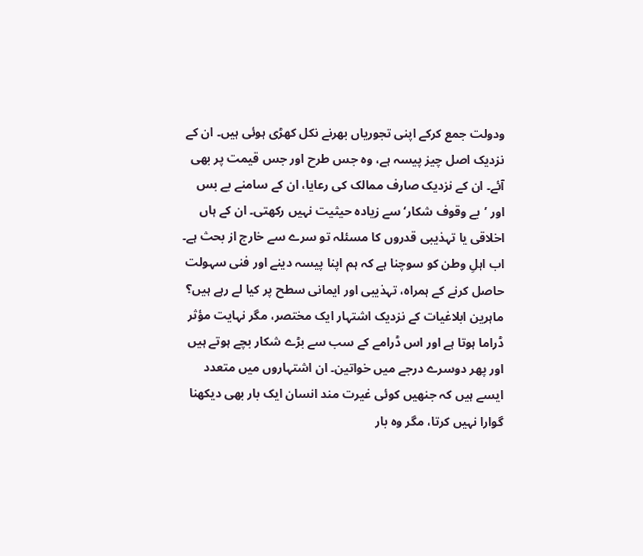ودولت جمع کرکے اپنی تجوریاں بھرنے نکل کھڑی ہوئی ہیں۔ ان کے نزدیک اصل چیز پیسہ ہے، وہ جس طرح اور جس قیمت پر بھی آئے۔ ان کے نزدیک صارف ممالک کی رعایا، ان کے سامنے بے بس اور ’بے وقوف شکار‘ سے زیادہ حیثیت نہیں رکھتی۔ ان کے ہاں اخلاقی یا تہذیبی قدروں کا مسئلہ تو سرے سے خارج از بحث ہے۔
اب اہلِ وطن کو سوچنا ہے کہ ہم اپنا پیسہ دینے اور فنی سہولت حاصل کرنے کے ہمراہ، تہذیبی اور ایمانی سطح پر کیا لے رہے ہیں؟ ماہرین ابلاغیات کے نزدیک اشتہار ایک مختصر، مگر نہایت مؤثر ڈراما ہوتا ہے اور اس ڈرامے کے سب سے بڑے شکار بچے ہوتے ہیں اور پھر دوسرے درجے میں خواتین۔ ان اشتہاروں میں متعدد ایسے ہیں کہ جنھیں کوئی غیرت مند انسان ایک بار بھی دیکھنا گوارا نہیں کرتا، مگر وہ بار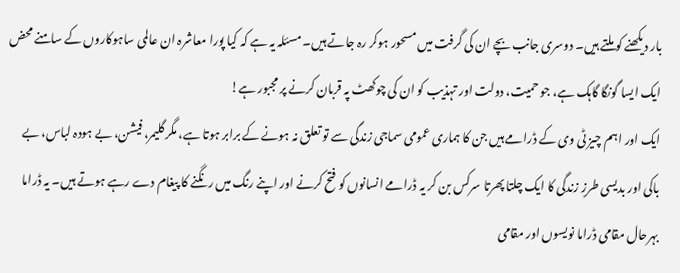بار دیکھنے کو ملتے ہیں۔ دوسری جانب بچے ان کی گرفت میں مسحور ہوکر رہ جاتے ہیں۔ مسئلہ یہ ہے کہ کیا پورا معاشرہ ان عالمی ساہوکاروں کے سامنے محض ایک ایسا گونگا گاہک ہے، جو حمیت، دولت اور تہذیب کو ان کی چوکھٹ پہ قربان کرنے پر مجبور ہے!
ایک اور اہم چیز ٹی وی کے ڈرامے ہیں جن کا ہماری عمومی سماجی زندگی سے تو تعلق نہ ہونے کے برابر ہوتا ہے، مگر گلیمر، فیشن، بے ہودہ لباس، بے باکی اور بدیسی طرزِ زندگی کا ایک چلتا پھرتا سرکس بن کر یہ ڈرامے انسانوں کو فتح کرنے اور اپنے رنگ میں رنگنے کا پیغام دے رہے ہوتے ہیں۔ یہ ڈراما بہرحال مقامی ڈراما نویسوں اور مقامی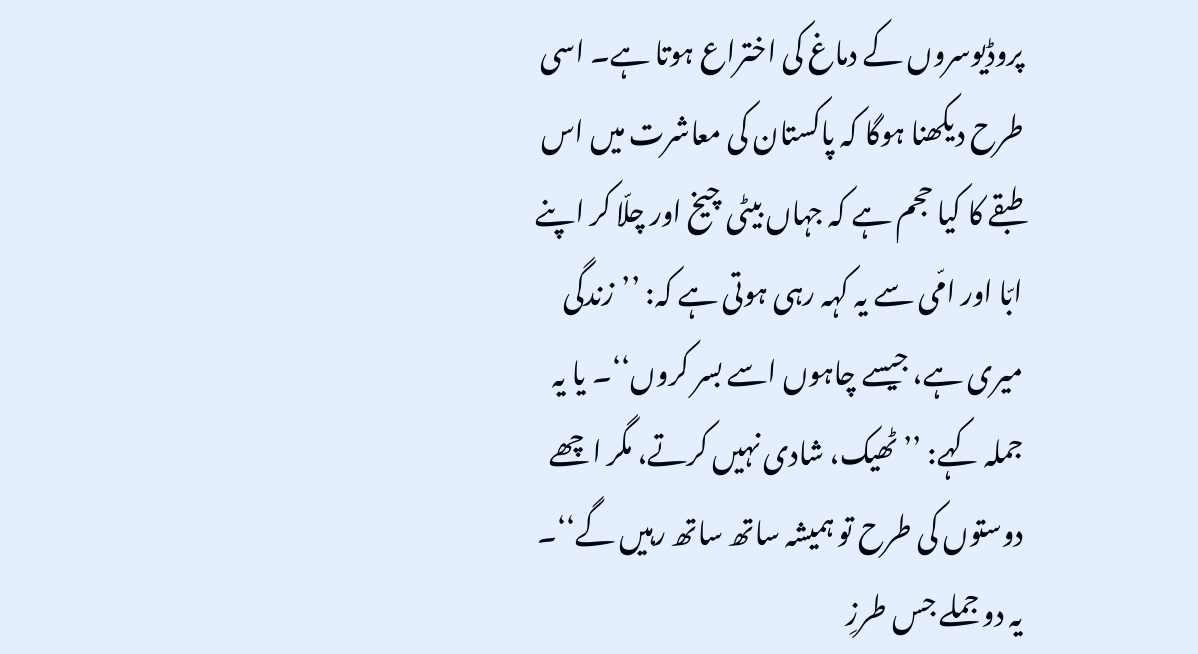پروڈیوسروں کے دماغ کی اختراع ہوتا ہے۔ اسی طرح دیکھنا ہوگا کہ پاکستان کی معاشرت میں اس طبقے کا کیا حجم ہے کہ جہاں بیٹی چیخ اور چلّا کر اپنے ابّا اور امّی سے یہ کہہ رہی ہوتی ہے کہ: ’’زندگی میری ہے، جیسے چاہوں اسے بسر کروں‘‘۔ یا یہ جملہ کہے: ’’ٹھیک، شادی نہیں کرتے، مگر اچھے دوستوں کی طرح تو ہمیشہ ساتھ ساتھ رہیں گے‘‘۔ یہ دو جملے جس طرزِ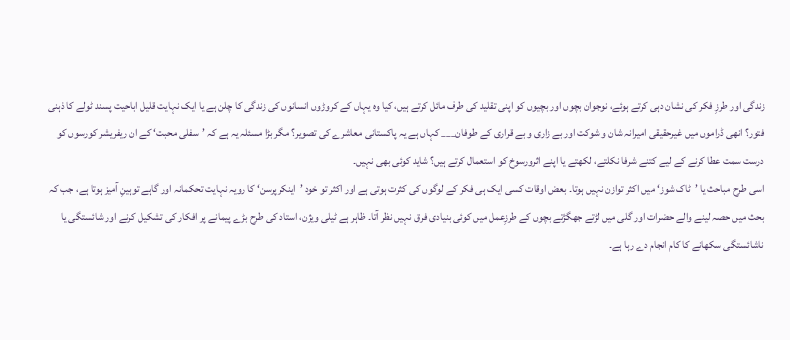زندگی اور طرزِ فکر کی نشان دہی کرتے ہوئے، نوجوان بچوں اور بچیوں کو اپنی تقلید کی طرف مائل کرتے ہیں، کیا وہ یہاں کے کروڑوں انسانوں کی زندگی کا چلن ہے یا ایک نہایت قلیل اباحیت پسند ٹولے کا ذہنی فتور؟ انھی ڈراموں میں غیرحقیقی امیرانہ شان و شوکت اور بے زاری و بے قراری کے طوفان___ کہاں ہے یہ پاکستانی معاشرے کی تصویر؟ مگر بڑا مسئلہ یہ ہے کہ ’سفلی محبت‘ کے ان ریفریشر کورسوں کو درست سمت عطا کرنے کے لیے کتنے شرفا نکلتے، لکھتے یا اپنے اثرورسوخ کو استعمال کرتے ہیں؟ شاید کوئی بھی نہیں۔
اسی طرح مباحث یا ’ٹاک شوز‘ میں اکثر توازن نہیں ہوتا۔ بعض اوقات کسی ایک ہی فکر کے لوگوں کی کثرت ہوتی ہے اور اکثر تو خود ’اینکرپرسن‘ کا رویہ نہایت تحکمانہ اور گاہے توہینِ آمیز ہوتا ہے، جب کہ بحث میں حصہ لینے والے حضرات اور گلی میں لڑتے جھگڑتے بچوں کے طرزِعمل میں کوئی بنیادی فرق نہیں نظر آتا۔ ظاہر ہے ٹیلی ویژن، استاد کی طرح بڑے پیمانے پر افکار کی تشکیل کرنے اور شائستگی یا ناشائستگی سکھانے کا کام انجام دے رہا ہے۔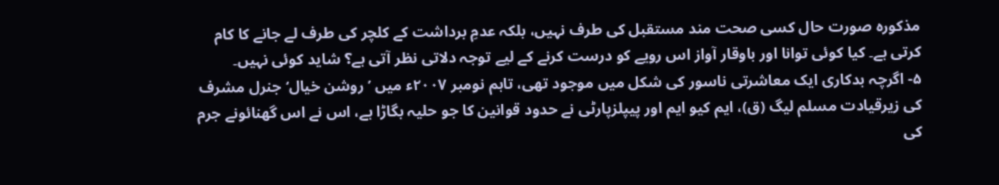مذکورہ صورت حال کسی صحت مند مستقبل کی طرف نہیں، بلکہ عدمِ برداشت کے کلچر کی طرف لے جانے کا کام کرتی ہے۔ کیا کوئی توانا اور باوقار آواز اس رویے کو درست کرنے کے لیے توجہ دلاتی نظر آتی ہے؟ شاید کوئی نہیں۔
۵- اگرچہ بدکاری ایک معاشرتی ناسور کی شکل میں موجود تھی، تاہم نومبر ۲۰۰۷ء میں ’روشن خیال‘ جنرل مشرف کی زیرقیادت مسلم لیگ (ق)، ایم کیو ایم اور پیپلزپارٹی نے حدود قوانین کا جو حلیہ بگاڑا ہے، اس نے اس گھنائونے جرم کی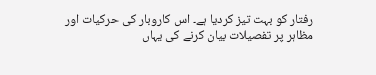رفتار کو بہت تیز کردیا ہے۔ اس کاروبار کی حرکیات اور مظاہر پر تفصیلات بیان کرنے کی یہاں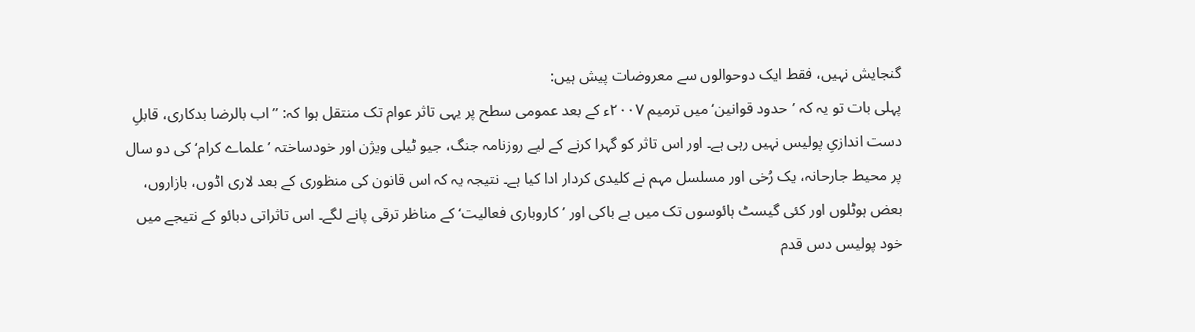گنجایش نہیں، فقط ایک دوحوالوں سے معروضات پیش ہیں:
پہلی بات تو یہ کہ ’حدود قوانین‘ میں ترمیم ۲۰۰۷ء کے بعد عمومی سطح پر یہی تاثر عوام تک منتقل ہوا کہ: ’’اب بالرضا بدکاری، قابلِ دست اندازیِ پولیس نہیں رہی ہے۔ اور اس تاثر کو گہرا کرنے کے لیے روزنامہ جنگ، جیو ٹیلی ویژن اور خودساختہ ’علماے کرام‘ کی دو سال پر محیط جارحانہ، یک رُخی اور مسلسل مہم نے کلیدی کردار ادا کیا ہے۔ نتیجہ یہ کہ اس قانون کی منظوری کے بعد لاری اڈوں، بازاروں، بعض ہوٹلوں اور کئی گیسٹ ہائوسوں تک میں بے باکی اور ’کاروباری فعالیت‘ کے مناظر ترقی پانے لگے۔ اس تاثراتی دبائو کے نتیجے میں خود پولیس دس قدم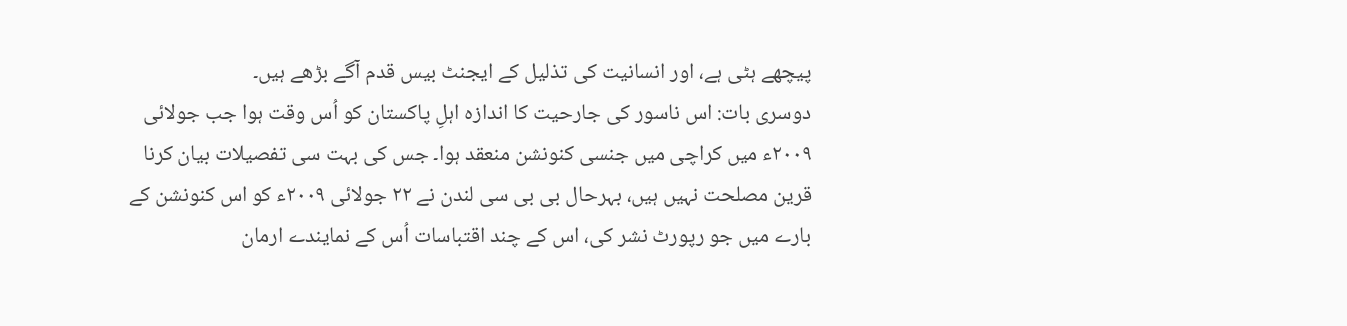پیچھے ہٹی ہے، اور انسانیت کی تذلیل کے ایجنٹ بیس قدم آگے بڑھے ہیں۔
دوسری بات: اس ناسور کی جارحیت کا اندازہ اہلِ پاکستان کو اُس وقت ہوا جب جولائی ۲۰۰۹ء میں کراچی میں جنسی کنونشن منعقد ہوا۔ جس کی بہت سی تفصیلات بیان کرنا قرین مصلحت نہیں ہیں، بہرحال بی بی سی لندن نے ۲۲ جولائی ۲۰۰۹ء کو اس کنونشن کے بارے میں جو رپورٹ نشر کی، اس کے چند اقتباسات اُس کے نمایندے ارمان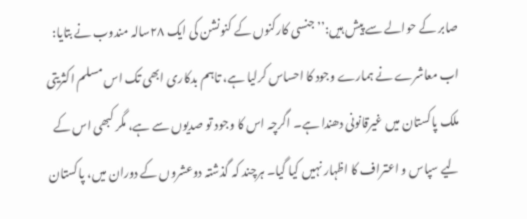صابر کے حوالے سے پیش ہیں:’’جنسی کارکنوں کے کنونشن کی ایک ۲۸سالہ مندوب نے بتایا: اب معاشرے نے ہمارے وجود کا احساس کرلیا ہے، تاہم بدکاری ابھی تک اس مسلم اکثریتی ملک پاکستان میں غیرقانونی دھندا ہے۔ اگرچہ اس کا وجود تو صدیوں سے ہے، مگر کبھی اس کے لیے سپاس و اعتراف کا اظہار نہیں کیا گیا۔ ہرچند کہ گذشتہ دوعشروں کے دوران میں، پاکستان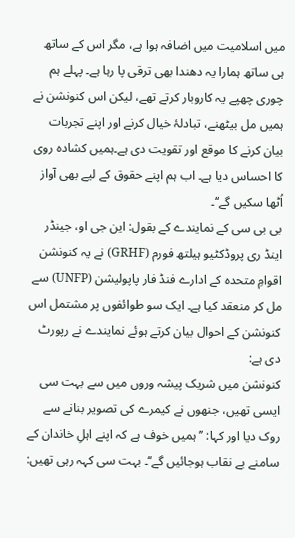میں اسلامیت میں اضافہ ہوا ہے، مگر اس کے ساتھ ہی ساتھ ہمارا یہ دھندا بھی ترقی پا رہا ہے۔ پہلے ہم چوری چھپے یہ کاروبار کرتے تھے، لیکن اس کنونشن نے ہمیں مل بیٹھنے، تبادلۂ خیال کرنے اور اپنے تجربات بیان کرنے کا موقع اور تقویت دی ہے۔ہمیں کشادہ روی کا احساس دیا ہے۔ اب ہم اپنے حقوق کے لیے بھی آواز اُٹھا سکیں گے‘‘۔
بی بی سی کے نمایندے کے بقول: این جی او، جینڈر اینڈ ری پروڈکٹیو ہیلتھ فورم (GRHF) نے یہ کنونشن اقوامِ متحدہ کے ادارے فنڈ فار پاپولیشن (UNFP) سے مل کر منعقد کیا ہے۔ ایک سو طوائفوں پر مشتمل اس کنونشن کے احوال بیان کرتے ہوئے نمایندے نے رپورٹ دی ہے:
کنونشن میں شریک پیشہ وروں میں سے بہت سی ایسی تھیں، جنھوں نے کیمرے کی تصویر بنانے سے روک دیا اور کہا: ’’ہمیں خوف ہے کہ اپنے اہلِ خاندان کے سامنے بے نقاب ہوجائیں گے‘‘۔ بہت سی کہہ رہی تھیں: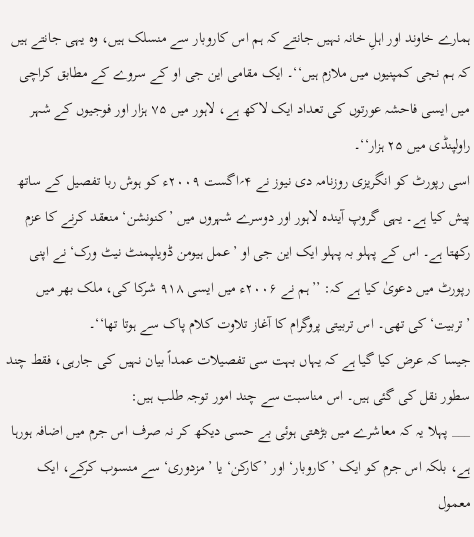ہمارے خاوند اور اہلِ خانہ نہیں جانتے کہ ہم اس کاروبار سے منسلک ہیں، وہ یہی جانتے ہیں کہ ہم نجی کمپنیوں میں ملازم ہیں‘‘۔ ایک مقامی این جی او کے سروے کے مطابق کراچی میں ایسی فاحشہ عورتوں کی تعداد ایک لاکھ ہے، لاہور میں ۷۵ ہزار اور فوجیوں کے شہر راولپنڈی میں ۲۵ ہزار‘‘۔
اسی رپورٹ کو انگریزی روزنامہ دی نیوز نے ۴؍اگست ۲۰۰۹ء کو ہوش ربا تفصیل کے ساتھ پیش کیا ہے۔ یہی گروپ آیندہ لاہور اور دوسرے شہروں میں ’کنونشن‘ منعقد کرنے کا عزم رکھتا ہے۔ اس کے پہلو بہ پہلو ایک این جی او ’عمل ہیومن ڈویلپمنٹ نیٹ ورک‘ نے اپنی رپورٹ میں دعویٰ کیا ہے کہ: ’’ہم نے ۲۰۰۶ء میں ایسی ۹۱۸ شرکا کی، ملک بھر میں ’تربیت‘ کی تھی۔ اس تربیتی پروگرام کا آغاز تلاوت کلام پاک سے ہوتا تھا‘‘۔
جیسا کہ عرض کیا گیا ہے کہ یہاں بہت سی تفصیلات عمداً بیان نہیں کی جارہی، فقط چند سطور نقل کی گئی ہیں۔ اس مناسبت سے چند امور توجہ طلب ہیں:
___ پہلا یہ کہ معاشرے میں بڑھتی ہوئی بے حسی دیکھ کر نہ صرف اس جرم میں اضافہ ہورہا ہے، بلکہ اس جرم کو ایک ’کاروبار‘ اور ’کارکن‘ یا ’مزدوری‘ سے منسوب کرکے، ایک معمول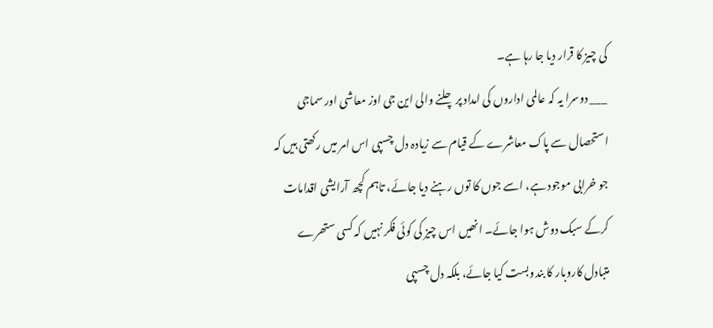کی چیز کا قرار دیا جا رہا ہے۔
___ دوسرا یہ کہ عالمی اداروں کی امداد پر چلنے والی این جی اوز معاشی اور سماجی استحصال سے پاک معاشرے کے قیام سے زیادہ دل چسپی اس امر میں رکھتی ہیں کہ جو خرابی موجود ہے، اسے جوں کا توں رہنے دیا جائے، تاہم کچھ آرایشی اقدامات کرکے سبک دوش ہوا جائے۔ انھیں اس چیز کی کوئی فکر نہیں کہ کسی ستھرے متبادل کاروبار کا بندوبست کیا جائے، بلکہ دل چسپی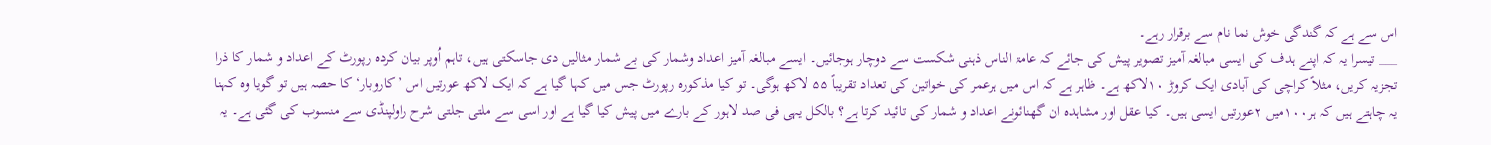اس سے ہے کہ گندگی خوش نما نام سے برقرار رہے۔
___ تیسرا یہ کہ اپنے ہدف کی ایسی مبالغہ آمیز تصویر پیش کی جائے کہ عامۃ الناس ذہنی شکست سے دوچار ہوجائیں۔ ایسے مبالغہ آمیز اعداد وشمار کی بے شمار مثالیں دی جاسکتی ہیں، تاہم اُوپر بیان کردہ رپورٹ کے اعداد و شمار کا ذرا تجزیہ کریں، مثلاً کراچی کی آبادی ایک کروڑ ۱۰لاکھ ہے۔ ظاہر ہے کہ اس میں ہرعمر کی خواتین کی تعداد تقریباً ۵۵ لاکھ ہوگی۔ تو کیا مذکورہ رپورٹ جس میں کہا گیا ہے کہ ایک لاکھ عورتیں اس ’کاروبار‘ کا حصہ ہیں تو گویا وہ کہنا یہ چاہتے ہیں کہ ہر۱۰۰میں ۲عورتیں ایسی ہیں۔ کیا عقل اور مشاہدہ ان گھنائونے اعداد و شمار کی تائید کرتا ہے؟ بالکل یہی فی صد لاہور کے بارے میں پیش کیا گیا ہے اور اسی سے ملتی جلتی شرح راولپنڈی سے منسوب کی گئی ہے۔ یہ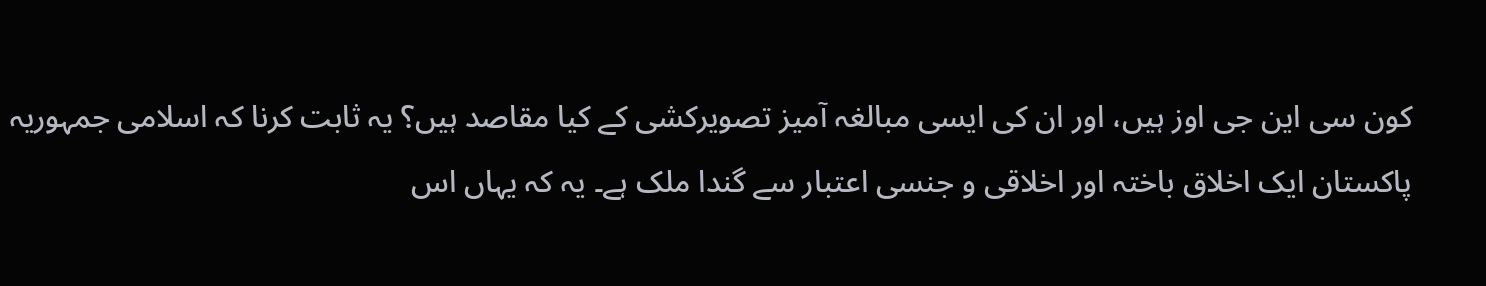کون سی این جی اوز ہیں، اور ان کی ایسی مبالغہ آمیز تصویرکشی کے کیا مقاصد ہیں؟ یہ ثابت کرنا کہ اسلامی جمہوریہ پاکستان ایک اخلاق باختہ اور اخلاقی و جنسی اعتبار سے گندا ملک ہے۔ یہ کہ یہاں اس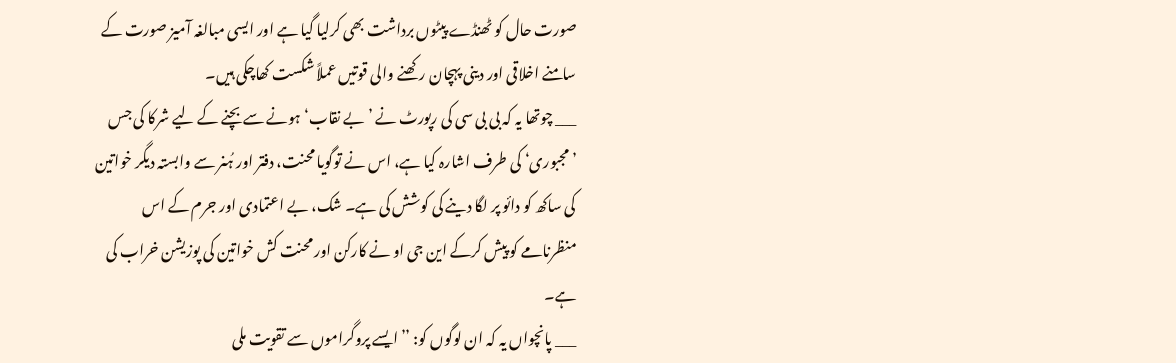صورت حال کو ٹھنڈے پیٹوں برداشت بھی کرلیا گیا ہے اور ایسی مبالغہ آمیز صورت کے سامنے اخلاقی اور دینی پہچان رکھنے والی قوتیں عملاً شکست کھاچکی ہیں۔
___ چوتھا یہ کہ بی بی سی کی رپورٹ نے ’ بے نقاب‘ ہونے سے بچنے کے لیے شرکا کی جس ’مجبوری‘ کی طرف اشارہ کیا ہے، اس نے توگویا محنت، دفتر اور ہُنر سے وابستہ دیگر خواتین کی ساکھ کو دائو پر لگا دینے کی کوشش کی ہے۔ شک، بے اعتمادی اور جرم کے اس منظرنامے کو پیش کرکے این جی او نے کارکن اور محنت کش خواتین کی پوزیشن خراب کی ہے۔
___ پانچواں یہ کہ ان لوگوں کو: ’’ایسے پروگراموں سے تقویت ملی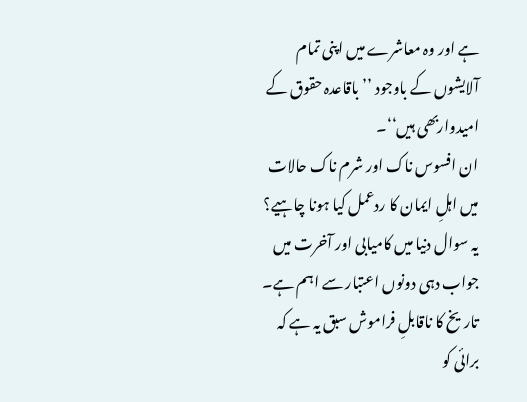ہے اور وہ معاشرے میں اپنی تمام آلایشوں کے باوجود ’’باقاعدہ حقوق کے امیدواربھی ہیں‘‘۔
ان افسوس ناک اور شرم ناک حالات میں اہلِ ایمان کا ردعمل کیا ہونا چاہیے؟
یہ سوال دنیا میں کامیابی اور آخرت میں جواب دہی دونوں اعتبار سے اہم ہے۔ تاریخ کا ناقابلِ فراموش سبق یہ ہے کہ برائی کو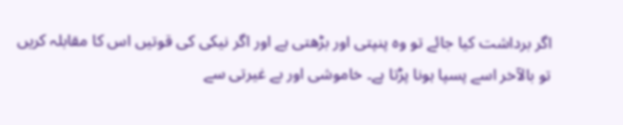اگر برداشت کیا جائے تو وہ پنپتی اور بڑھتی ہے اور اگر نیکی کی قوتیں اس کا مقابلہ کریں تو بالآخر اسے پسپا ہونا پڑتا ہے۔ خاموشی اور بے غیرتی سے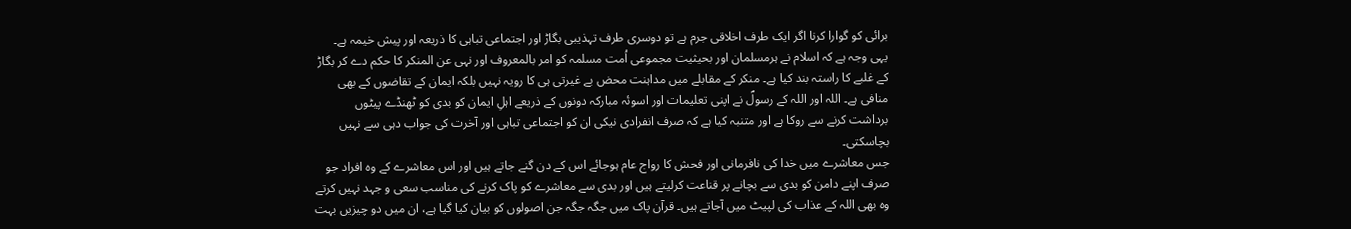برائی کو گوارا کرنا اگر ایک طرف اخلاقی جرم ہے تو دوسری طرف تہذیبی بگاڑ اور اجتماعی تباہی کا ذریعہ اور پیش خیمہ ہے۔ یہی وجہ ہے کہ اسلام نے ہرمسلمان اور بحیثیت مجموعی اُمت مسلمہ کو امر بالمعروف اور نہی عن المنکر کا حکم دے کر بگاڑ کے غلبے کا راستہ بند کیا ہے۔ منکر کے مقابلے میں مداہنت محض بے غیرتی ہی کا رویہ نہیں بلکہ ایمان کے تقاضوں کے بھی منافی ہے۔ اللہ اور اللہ کے رسولؐ نے اپنی تعلیمات اور اسوئہ مبارکہ دونوں کے ذریعے اہلِ ایمان کو بدی کو ٹھنڈے پیٹوں برداشت کرنے سے روکا ہے اور متنبہ کیا ہے کہ صرف انفرادی نیکی ان کو اجتماعی تباہی اور آخرت کی جواب دہی سے نہیں بچاسکتی۔
جس معاشرے میں خدا کی نافرمانی اور فحش کا رواج عام ہوجائے اس کے دن گنے جاتے ہیں اور اس معاشرے کے وہ افراد جو صرف اپنے دامن کو بدی سے بچانے پر قناعت کرلیتے ہیں اور بدی سے معاشرے کو پاک کرنے کی مناسب سعی و جہد نہیں کرتے وہ بھی اللہ کے عذاب کی لپیٹ میں آجاتے ہیں۔ قرآن پاک میں جگہ جگہ جن اصولوں کو بیان کیا گیا ہے، ان میں دو چیزیں بہت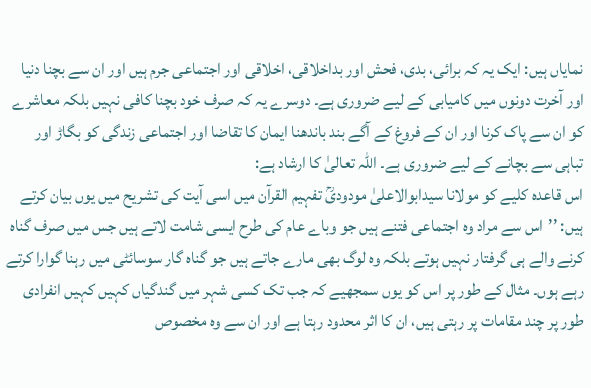نمایاں ہیں: ایک یہ کہ برائی، بدی، فحش اور بداخلاقی، اخلاقی اور اجتماعی جرم ہیں اور ان سے بچنا دنیا اور آخرت دونوں میں کامیابی کے لیے ضروری ہے۔ دوسرے یہ کہ صرف خود بچنا کافی نہیں بلکہ معاشرے کو ان سے پاک کرنا اور ان کے فروغ کے آگے بند باندھنا ایمان کا تقاضا اور اجتماعی زندگی کو بگاڑ اور تباہی سے بچانے کے لیے ضروری ہے۔ اللہ تعالیٰ کا ارشاد ہے:
اس قاعدہ کلیے کو مولانا سیدابوالاعلیٰ مودودیؒ تفہیم القرآن میں اسی آیت کی تشریح میں یوں بیان کرتے ہیں: ’’اس سے مراد وہ اجتماعی فتنے ہیں جو وباے عام کی طرح ایسی شامت لاتے ہیں جس میں صرف گناہ کرنے والے ہی گرفتار نہیں ہوتے بلکہ وہ لوگ بھی مارے جاتے ہیں جو گناہ گار سوسائٹی میں رہنا گوارا کرتے رہے ہوں۔ مثال کے طور پر اس کو یوں سمجھیے کہ جب تک کسی شہر میں گندگیاں کہیں کہیں انفرادی طور پر چند مقامات پر رہتی ہیں، ان کا اثر محدود رہتا ہے اور ان سے وہ مخصوص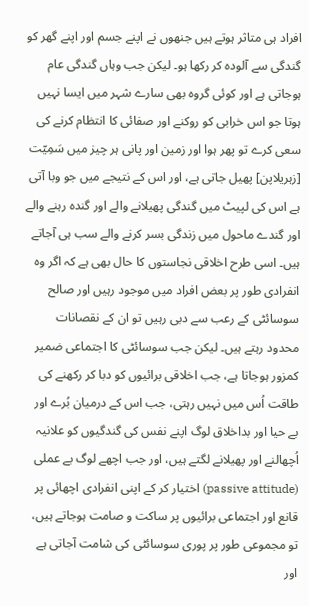افراد ہی متاثر ہوتے ہیں جنھوں نے اپنے جسم اور اپنے گھر کو گندگی سے آلودہ کر رکھا ہو۔ لیکن جب وہاں گندگی عام ہوجاتی ہے اور کوئی گروہ بھی سارے شہر میں ایسا نہیں ہوتا جو اس خرابی کو روکنے اور صفائی کا انتظام کرنے کی سعی کرے تو پھر ہوا اور زمین اور پانی ہر چیز میں سَمِیّت [زہریلاپن] پھیل جاتی ہے، اور اس کے نتیجے میں جو وبا آتی ہے اس کی لپیٹ میں گندگی پھیلانے والے اور گندہ رہنے والے اور گندے ماحول میں زندگی بسر کرنے والے سب ہی آجاتے ہیں۔ اسی طرح اخلاقی نجاستوں کا حال بھی ہے کہ اگر وہ انفرادی طور پر بعض افراد میں موجود رہیں اور صالح سوسائٹی کے رعب سے دبی رہیں تو ان کے نقصانات محدود رہتے ہیں۔ لیکن جب سوسائٹی کا اجتماعی ضمیر کمزور ہوجاتا ہے، جب اخلاقی برائیوں کو دبا کر رکھنے کی طاقت اُس میں نہیں رہتی، جب اس کے درمیان بُرے اور بے حیا اور بداخلاق لوگ اپنے نفس کی گندگیوں کو علانیہ اُچھالنے اور پھیلانے لگتے ہیں، اور جب اچھے لوگ بے عملی (passive attitude) اختیار کر کے اپنی انفرادی اچھائی پر قانع اور اجتماعی برائیوں پر ساکت و صامت ہوجاتے ہیں، تو مجموعی طور پر پوری سوسائٹی کی شامت آجاتی ہے اور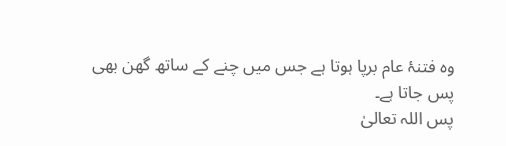وہ فتنۂ عام برپا ہوتا ہے جس میں چنے کے ساتھ گھن بھی پس جاتا ہے۔
پس اللہ تعالیٰ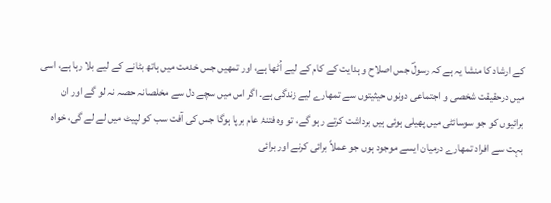کے ارشاد کا منشا یہ ہے کہ رسولؐ جس اصلاح و ہدایت کے کام کے لیے اُٹھا ہے، اور تمھیں جس خدمت میں ہاتھ بٹانے کے لیے بلا رہا ہے، اسی میں درحقیقت شخصی و اجتماعی دونوں حیثیتوں سے تمھارے لیے زندگی ہے۔ اگر اس میں سچے دل سے مخلصانہ حصہ نہ لو گے اور ان برائیوں کو جو سوسائٹی میں پھیلی ہوئی ہیں برداشت کرتے رہو گے، تو وہ فتنۂ عام برپا ہوگا جس کی آفت سب کو لپیٹ میں لے لے گی، خواہ بہت سے افراد تمھارے درمیان ایسے موجود ہوں جو عملاً برائی کرنے اور برائی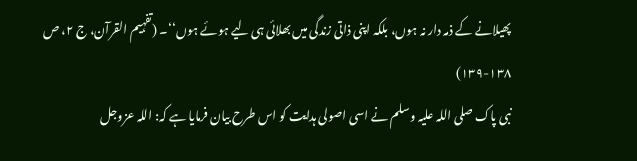پھیلانے کے ذمہ دار نہ ہوں، بلکہ اپنی ذاتی زندگی میں بھلائی ہی لیے ہوئے ہوں‘‘۔ (تفہیم القرآن، ج ۲، ص ۱۳۸-۱۳۹)
نبی پاک صلی اللہ علیہ وسلم نے اسی اصولی ہدایت کو اس طرح بیان فرمایا ہے کہ: اللہ عزوجل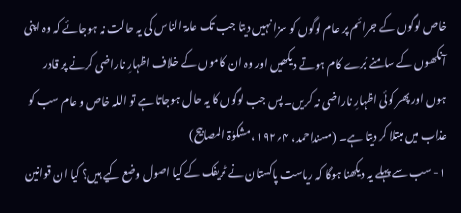خاص لوگوں کے جرائم پر عام لوگوں کو سزا نہیں دیتا جب تک عامۃ الناس کی یہ حالت نہ ہوجائے کہ وہ اپنی آنکھوں کے سامنے بُرے کام ہوتے دیکھیں اور وہ ان کاموں کے خلاف اظہارِ ناراضی کرنے پر قادر ہوں اور پھر کوئی اظہارِ ناراضی نہ کریں۔ پس جب لوگوں کا یہ حال ہوجاتا ہے تو اللہ خاص و عام سب کو عذاب میں مبتلا کر دیتا ہے۔ (مسنداحمد، ۴؍۱۹۲، مشکوٰۃ المصابیح)
۱- سب سے پہلے یہ دیکھنا ہوگا کہ ریاست پاکستان نے ٹریفک کے کیا اصول وضع کیے ہیں؟ کیا ان قوانین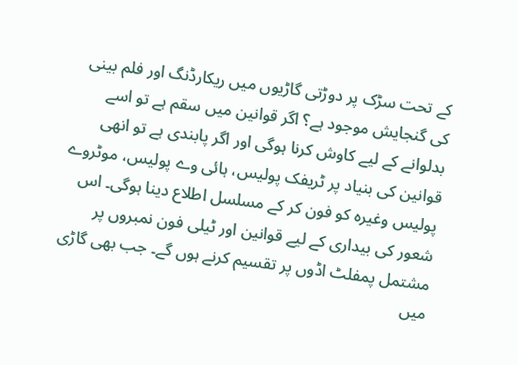کے تحت سڑک پر دوڑتی گاڑیوں میں ریکارڈنگ اور فلم بینی کی گنجایش موجود ہے؟ اگر قوانین میں سقم ہے تو اسے بدلوانے کے لیے کاوش کرنا ہوگی اور اگر پابندی ہے تو انھی قوانین کی بنیاد پر ٹریفک پولیس، ہائی وے پولیس، موٹروے پولیس وغیرہ کو فون کر کے مسلسل اطلاع دینا ہوگی۔ اس شعور کی بیداری کے لیے قوانین اور ٹیلی فون نمبروں پر مشتمل پمفلٹ اڈوں پر تقسیم کرنے ہوں گے۔ جب بھی گاڑی میں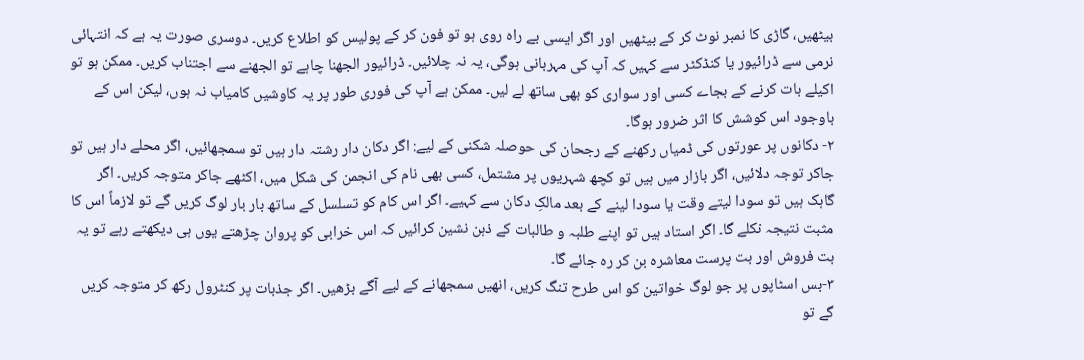بیٹھیں، گاڑی کا نمبر نوٹ کر کے بیٹھیں اور اگر ایسی بے راہ روی ہو تو فون کر کے پولیس کو اطلاع کریں۔ دوسری صورت یہ ہے کہ انتہائی نرمی سے ڈرائیور یا کنڈکٹر سے کہیں کہ آپ کی مہربانی ہوگی، یہ نہ چلائیں۔ ڈرائیور الجھنا چاہے تو الجھنے سے اجتناب کریں۔ ممکن ہو تو اکیلے بات کرنے کے بجاے کسی اور سواری کو بھی ساتھ لے لیں۔ ممکن ہے آپ کی فوری طور پر یہ کاوشیں کامیاب نہ ہوں، لیکن اس کے باوجود اس کوشش کا اثر ضرور ہوگا۔
۲- دکانوں پر عورتوں کی ڈمیاں رکھنے کے رجحان کی حوصلہ شکنی کے لیے: اگر دکان دار رشتہ دار ہیں تو سمجھائیں، اگر محلے دار ہیں تو جاکر توجہ دلائیں، اگر بازار میں ہیں تو کچھ شہریوں پر مشتمل، کسی بھی نام کی انجمن کی شکل میں، اکٹھے جاکر متوجہ کریں۔ اگر گاہک ہیں تو سودا لیتے وقت یا سودا لینے کے بعد مالکِ دکان سے کہیے۔ اگر اس کام کو تسلسل کے ساتھ بار بار لوگ کریں گے تو لازماً اس کا مثبت نتیجہ نکلے گا۔ اگر استاد ہیں تو اپنے طلبہ و طالبات کے ذہن نشین کرائیں کہ اس خرابی کو پروان چڑھتے یوں ہی دیکھتے رہے تو یہ بت فروش اور بت پرست معاشرہ بن کر رہ جائے گا۔
۳-بس اسٹاپوں پر جو لوگ خواتین کو اس طرح تنگ کریں، انھیں سمجھانے کے لیے آگے بڑھیں۔ اگر جذبات پر کنٹرول رکھ کر متوجہ کریں گے تو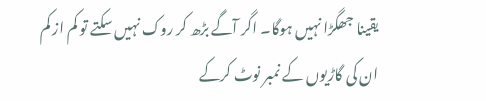یقینا جھگڑا نہیں ہوگا۔ اگر آگے بڑھ کر روک نہیں سکتے تو کم از کم ان کی گاڑیوں کے نمبر نوٹ کرکے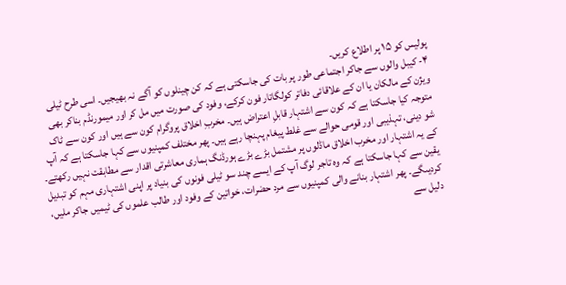پولیس کو ۱۵ پر اطلاع کریں۔
۴- کیبل والوں سے جاکر اجتماعی طور پر بات کی جاسکتی ہے کہ کن چینلوں کو آگے نہ بھیجیں۔ اسی طرح ٹیلی ویژن کے مالکان یا ان کے علاقائی دفاتر کولگاتار فون کرکے، وفود کی صورت میں مل کر اور میمورنڈم بناکر بھی متوجہ کیا جاسکتا ہے کہ کون سے اشتہار قابلِ اعتراض ہیں۔ مخربِ اخلاق پروگرام کون سے ہیں اور کون سے ٹاک شو دینی، تہذیبی اور قومی حوالے سے غلط پیغام پہنچا رہے ہیں۔ پھر مختلف کمپنیوں سے کہا جاسکتا ہے کہ آپ کے یہ اشتہار اور مخرب اخلاق ماڈلوں پر مشتمل بڑے بڑے ہورڈنگ ہماری معاشرتی اقدار سے مطابقت نہیں رکھتے۔ یقین سے کہا جاسکتا ہے کہ وہ تاجر لوگ آپ کے ایسے چند سو ٹیلی فونوں کی بنیاد پر اپنی اشتہاری مہم کو تبدیل کردیںگے۔ پھر اشتہار بنانے والی کمپنیوں سے مرد حضرات، خواتین کے وفود اور طالب علموں کی ٹیمیں جاکر ملیں، دلیل سے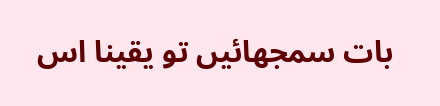بات سمجھائیں تو یقینا اس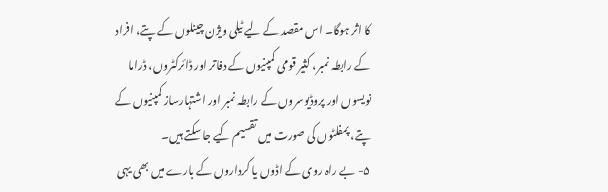کا اثر ہوگا۔ اس مقصد کے لیے ٹیلی ویژن چینلوں کے پتے، افراد کے رابطہ نمبر، کثیر قومی کمپنیوں کے دفاتر اور ڈائرکٹروں، ڈراما نویسوں اور پروڈیوسروں کے رابطہ نمبر اور اشتہارساز کمپنیوں کے پتے، پمفلٹوں کی صورت میں تقسیم کیے جا سکتے ہیں۔
۵- بے راہ روی کے اڈوں یا کرداروں کے بارے میں بھی یہی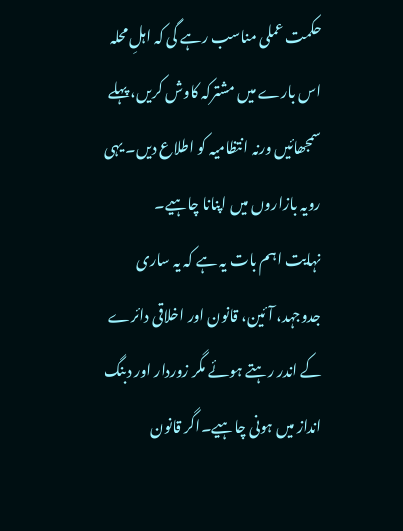حکمت عملی مناسب رہے گی کہ اہلِ محلہ اس بارے میں مشترکہ کاوش کریں، پہلے سمجھائیں ورنہ انتظامیہ کو اطلاع دیں۔ یہی رویہ بازاروں میں اپنانا چاہیے۔
نہایت اہم بات یہ ہے کہ یہ ساری جدوجہد، آئین، قانون اور اخلاقی دائرے کے اندر رہتے ہوئے مگر زوردار اور دبنگ انداز میں ہونی چاہیے۔اگر قانون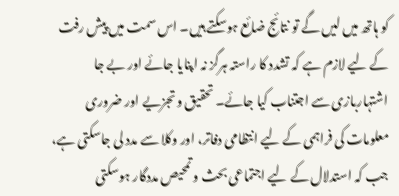کو ہاتھ میں لیں گے تو نتائج ضائع ہوسکتے ہیں۔ اس سمت میں پیش رفت کے لیے لازم ہے کہ تشدد کا راستہ ہرگز نہ اپنایا جائے اور بے جا اشتہاربازی سے اجتناب کیا جائے۔ تحقیق و تجزیے اور ضروری معلومات کی فراہمی کے لیے انتظامی دفاتر، اور وکلا سے مدد لی جاسکتی ہے، جب کہ استدلال کے لیے اجتماعی بحث و تمحیص مددگار ہوسکتی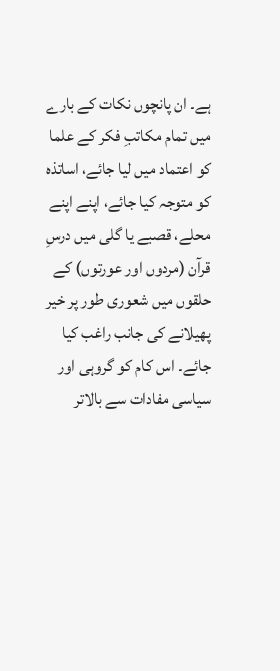ہے۔ ان پانچوں نکات کے بارے میں تمام مکاتبِ فکر کے علما کو اعتماد میں لیا جائے، اساتذہ کو متوجہ کیا جائے، اپنے اپنے محلے، قصبے یا گلی میں درسِ قرآن (مردوں اور عورتوں) کے حلقوں میں شعوری طور پر خیر پھیلانے کی جانب راغب کیا جائے۔ اس کام کو گروہی اور سیاسی مفادات سے بالاتر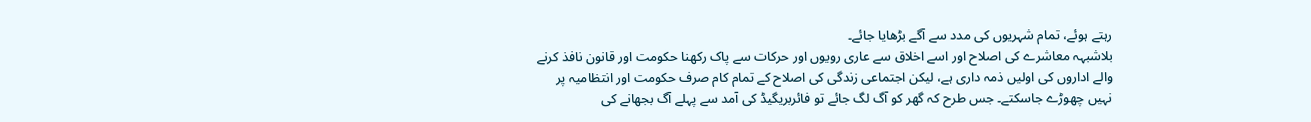رہتے ہوئے، تمام شہریوں کی مدد سے آگے بڑھایا جائے۔
بلاشبہہ معاشرے کی اصلاح اور اسے اخلاق سے عاری رویوں اور حرکات سے پاک رکھنا حکومت اور قانون نافذ کرنے والے اداروں کی اولیں ذمہ داری ہے، لیکن اجتماعی زندگی کی اصلاح کے تمام کام صرف حکومت اور انتظامیہ پر نہیں چھوڑے جاسکتے۔ جس طرح کہ گھر کو آگ لگ جائے تو فائربریگیڈ کی آمد سے پہلے آگ بجھانے کی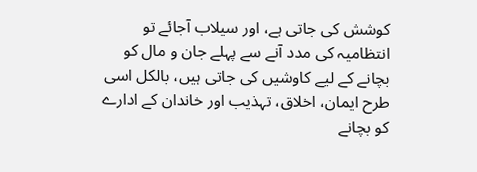کوشش کی جاتی ہے، اور سیلاب آجائے تو انتظامیہ کی مدد آنے سے پہلے جان و مال کو بچانے کے لیے کاوشیں کی جاتی ہیں، بالکل اسی طرح ایمان، اخلاق، تہذیب اور خاندان کے ادارے کو بچانے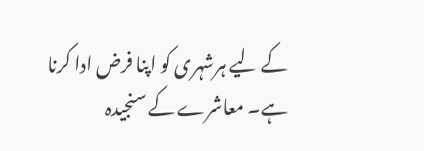کے لیے ہرشہری کو اپنا فرض ادا کرنا ہے۔ معاشرے کے سنجیدہ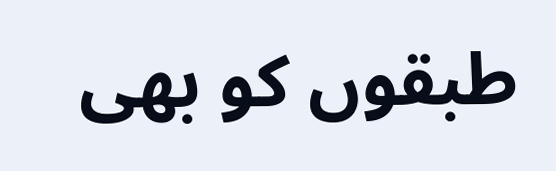طبقوں کو بھی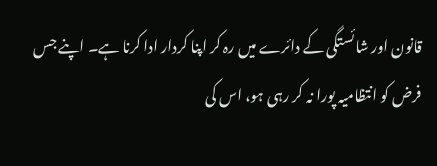قانون اور شائستگی کے دائرے میں رہ کر اپنا کردار ادا کرنا ہے۔ اپنے جس فرض کو انتظامیہ پورا نہ کر رہی ہو، اس کی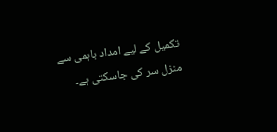تکمیل کے لیے امداد باہمی سے منزل سر کی جاسکتی ہے۔